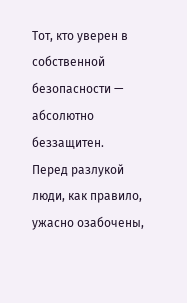Тот, кто уверен в собственной безопасности — абсолютно беззащитен.
Перед разлукой люди, как правило, ужасно озабочены,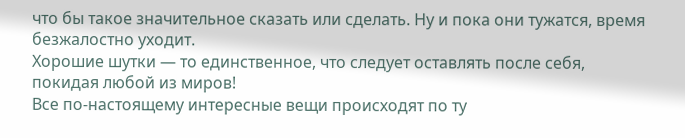что бы такое значительное сказать или сделать. Ну и пока они тужатся, время безжалостно уходит.
Хорошие шутки — то единственное, что следует оставлять после себя, покидая любой из миров!
Все по-настоящему интересные вещи происходят по ту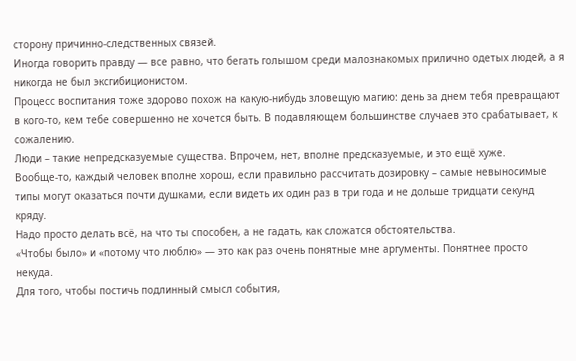сторону причинно-следственных связей.
Иногда говорить правду — все равно, что бегать голышом среди малознакомых прилично одетых людей, а я никогда не был эксгибиционистом.
Процесс воспитания тоже здорово похож на какую-нибудь зловещую магию: день за днем тебя превращают в кого-то, кем тебе совершенно не хочется быть. В подавляющем большинстве случаев это срабатывает, к сожалению.
Люди – такие непредсказуемые существа. Впрочем, нет, вполне предсказуемые, и это ещё хуже.
Вообще-то, каждый человек вполне хорош, если правильно рассчитать дозировку – самые невыносимые типы могут оказаться почти душками, если видеть их один раз в три года и не дольше тридцати секунд кряду.
Надо просто делать всё, на что ты способен, а не гадать, как сложатся обстоятельства.
«Чтобы было» и «потому что люблю» — это как раз очень понятные мне аргументы. Понятнее просто некуда.
Для того, чтобы постичь подлинный смысл события,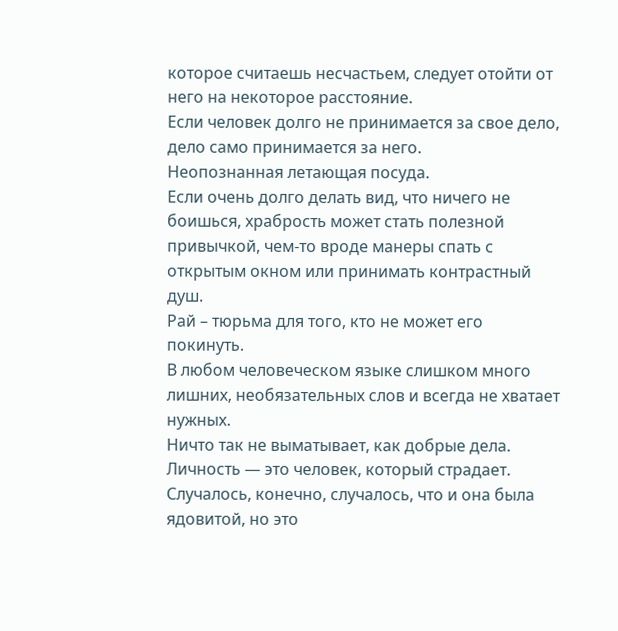которое считаешь несчастьем, следует отойти от него на некоторое расстояние.
Если человек долго не принимается за свое дело, дело само принимается за него.
Неопознанная летающая посуда.
Если очень долго делать вид, что ничего не боишься, храбрость может стать полезной привычкой, чем-то вроде манеры спать с открытым окном или принимать контрастный душ.
Рай – тюрьма для того, кто не может его покинуть.
В любом человеческом языке слишком много лишних, необязательных слов и всегда не хватает нужных.
Ничто так не выматывает, как добрые дела.
Личность — это человек, который страдает.
Случалось, конечно, случалось, что и она была ядовитой, но это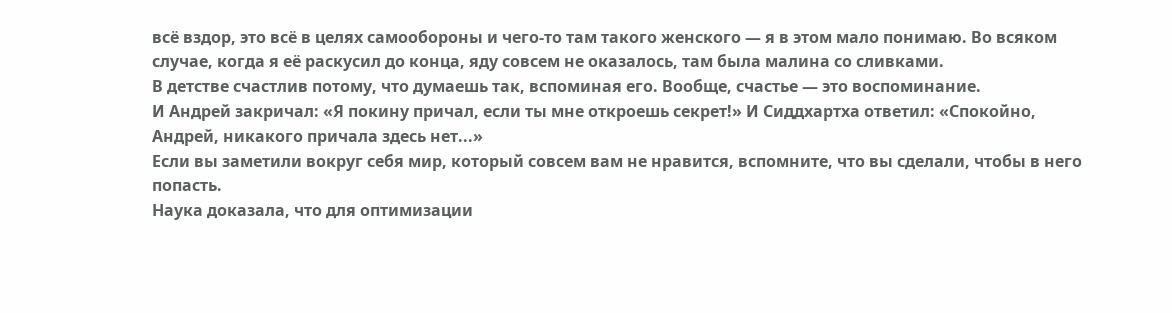всё вздор, это всё в целях самообороны и чего-то там такого женского — я в этом мало понимаю. Во всяком случае, когда я её раскусил до конца, яду совсем не оказалось, там была малина со сливками.
В детстве счастлив потому, что думаешь так, вспоминая его. Вообще, счастье — это воспоминание.
И Андрей закричал: «Я покину причал, если ты мне откроешь секрет!» И Сиддхартха ответил: «Спокойно, Андрей, никакого причала здесь нет...»
Если вы заметили вокруг себя мир, который совсем вам не нравится, вспомните, что вы сделали, чтобы в него попасть.
Наука доказала, что для оптимизации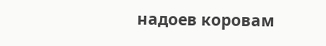надоев коровам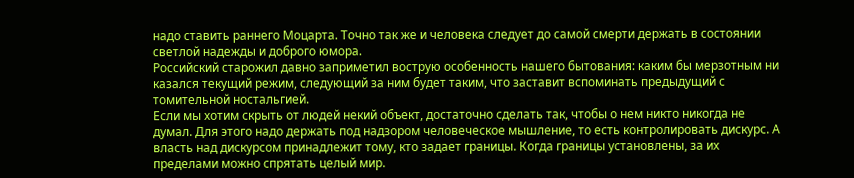надо ставить раннего Моцарта. Точно так же и человека следует до самой смерти держать в состоянии светлой надежды и доброго юмора.
Российский старожил давно заприметил вострую особенность нашего бытования: каким бы мерзотным ни казался текущий режим, следующий за ним будет таким, что заставит вспоминать предыдущий с томительной ностальгией.
Если мы хотим скрыть от людей некий объект, достаточно сделать так, чтобы о нем никто никогда не думал. Для этого надо держать под надзором человеческое мышление, то есть контролировать дискурс. А власть над дискурсом принадлежит тому, кто задает границы. Когда границы установлены, за их пределами можно спрятать целый мир.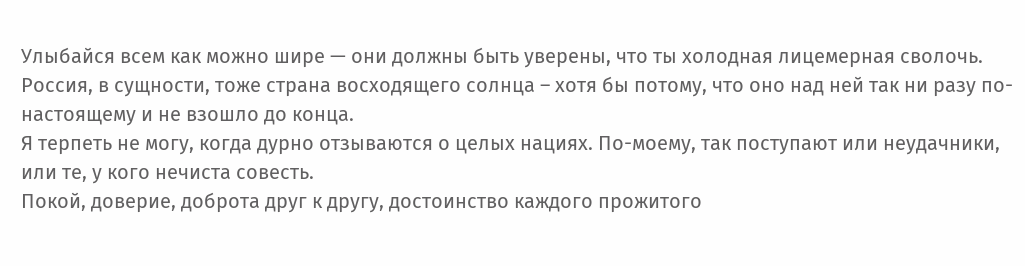Улыбайся всем как можно шире — они должны быть уверены, что ты холодная лицемерная сволочь.
Россия, в сущности, тоже страна восходящего солнца – хотя бы потому, что оно над ней так ни разу по-настоящему и не взошло до конца.
Я терпеть не могу, когда дурно отзываются о целых нациях. По-моему, так поступают или неудачники, или те, у кого нечиста совесть.
Покой, доверие, доброта друг к другу, достоинство каждого прожитого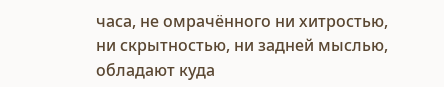часа, не омрачённого ни хитростью, ни скрытностью, ни задней мыслью, обладают куда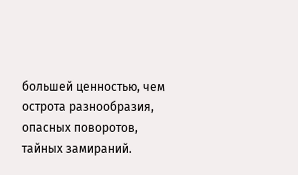большей ценностью, чем острота разнообразия, опасных поворотов, тайных замираний.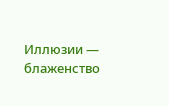Иллюзии — блаженство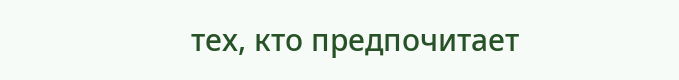тех, кто предпочитает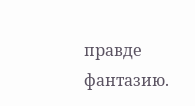правде фантазию.